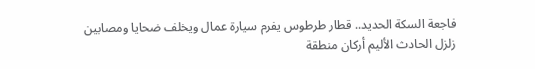فاجعة السكة الحديد.. قطار طرطوس يفرم سيارة عمال ويخلف ضحايا ومصابين
زلزل الحادث الأليم أركان منطقة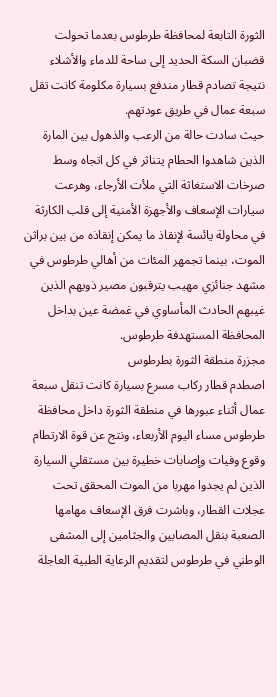الثورة التابعة لمحافظة طرطوس بعدما تحولت قضبان السكة الحديد إلى ساحة للدماء والأشلاء نتيجة تصادم قطار مندفع بسيارة مكلومة كانت تقل سبعة عمال في طريق عودتهم.
حيث سادت حالة من الرعب والذهول بين المارة الذين شاهدوا الحطام يتناثر في كل اتجاه وسط صرخات الاستغاثة التي ملأت الأرجاء، وهرعت سيارات الإسعاف والأجهزة الأمنية إلى قلب الكارثة في محاولة يائسة لإنقاذ ما يمكن إنقاذه من بين براثن الموت، بينما تجمهر المئات من أهالي طرطوس في مشهد جنائزي مهيب يترقبون مصير ذويهم الذين غيبهم الحادث المأساوي في غمضة عين بداخل المحافظة المستهدفة طرطوس.
مجزرة منطقة الثورة بطرطوس
اصطدم قطار ركاب مسرع بسيارة كانت تنقل سبعة عمال أثناء عبورها في منطقة الثورة داخل محافظة طرطوس مساء اليوم الأربعاء، ونتج عن قوة الارتطام وقوع وفيات وإصابات خطيرة بين مستقلي السيارة الذين لم يجدوا مهربا من الموت المحقق تحت عجلات القطار، وباشرت فرق الإسعاف مهامها الصعبة بنقل المصابين والجثامين إلى المشفى الوطني في طرطوس لتقديم الرعاية الطبية العاجلة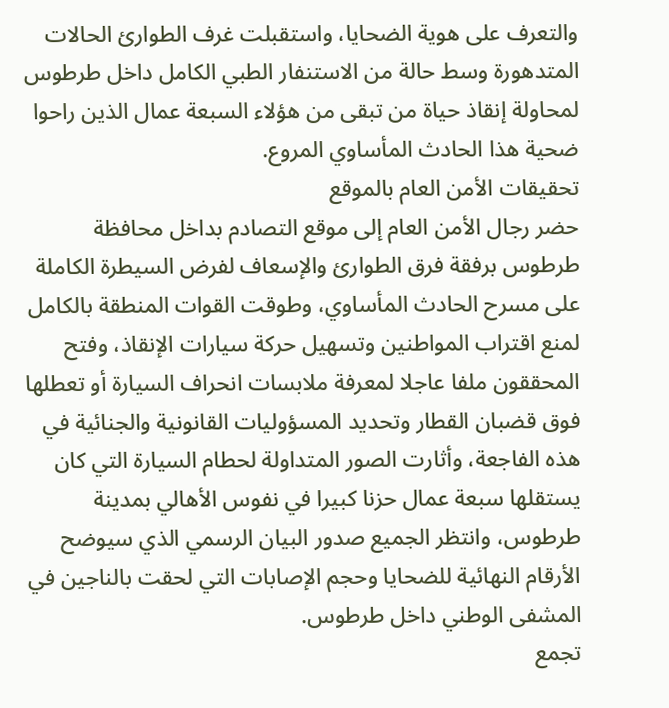والتعرف على هوية الضحايا، واستقبلت غرف الطوارئ الحالات المتدهورة وسط حالة من الاستنفار الطبي الكامل داخل طرطوس لمحاولة إنقاذ حياة من تبقى من هؤلاء السبعة عمال الذين راحوا ضحية هذا الحادث المأساوي المروع.
تحقيقات الأمن العام بالموقع
حضر رجال الأمن العام إلى موقع التصادم بداخل محافظة طرطوس برفقة فرق الطوارئ والإسعاف لفرض السيطرة الكاملة على مسرح الحادث المأساوي، وطوقت القوات المنطقة بالكامل لمنع اقتراب المواطنين وتسهيل حركة سيارات الإنقاذ، وفتح المحققون ملفا عاجلا لمعرفة ملابسات انحراف السيارة أو تعطلها فوق قضبان القطار وتحديد المسؤوليات القانونية والجنائية في هذه الفاجعة، وأثارت الصور المتداولة لحطام السيارة التي كان يستقلها سبعة عمال حزنا كبيرا في نفوس الأهالي بمدينة طرطوس، وانتظر الجميع صدور البيان الرسمي الذي سيوضح الأرقام النهائية للضحايا وحجم الإصابات التي لحقت بالناجين في المشفى الوطني داخل طرطوس.
تجمع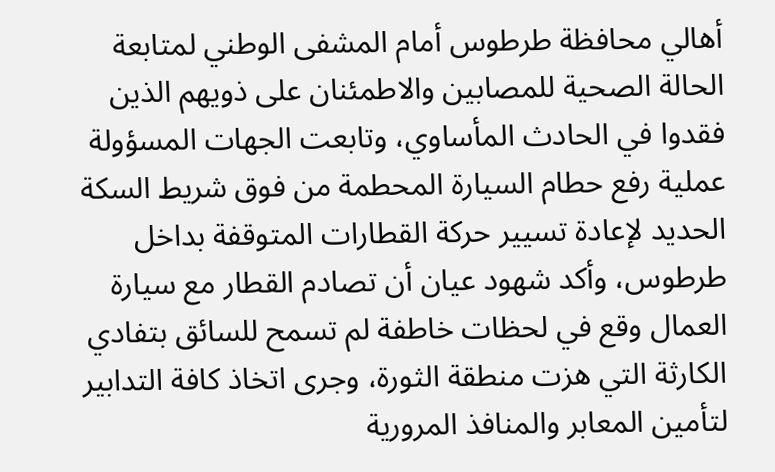أهالي محافظة طرطوس أمام المشفى الوطني لمتابعة الحالة الصحية للمصابين والاطمئنان على ذويهم الذين فقدوا في الحادث المأساوي، وتابعت الجهات المسؤولة عملية رفع حطام السيارة المحطمة من فوق شريط السكة الحديد لإعادة تسيير حركة القطارات المتوقفة بداخل طرطوس، وأكد شهود عيان أن تصادم القطار مع سيارة العمال وقع في لحظات خاطفة لم تسمح للسائق بتفادي الكارثة التي هزت منطقة الثورة، وجرى اتخاذ كافة التدابير لتأمين المعابر والمنافذ المرورية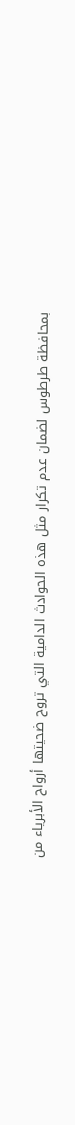بمحافظة طرطوس لضمان عدم تكرار مثل هذه الحوادث الدامية التي تروح ضحيتها أرواح الأبرياء من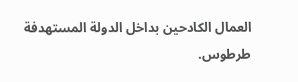العمال الكادحين بداخل الدولة المستهدفة طرطوس.